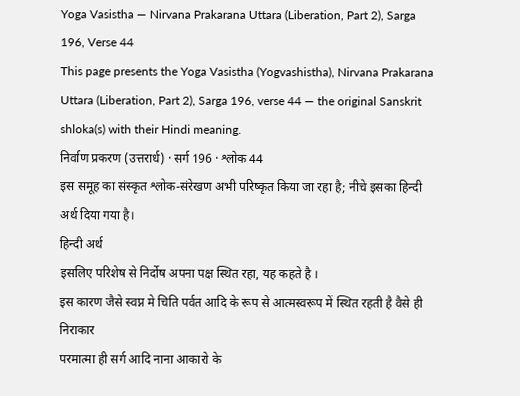Yoga Vasistha — Nirvana Prakarana Uttara (Liberation, Part 2), Sarga 196, Verse 44
This page presents the Yoga Vasistha (Yogvashistha), Nirvana Prakarana Uttara (Liberation, Part 2), Sarga 196, verse 44 — the original Sanskrit shloka(s) with their Hindi meaning.
निर्वाण प्रकरण (उत्तरार्ध) · सर्ग 196 · श्लोक 44
इस समूह का संस्कृत श्लोक-संरेखण अभी परिष्कृत किया जा रहा है; नीचे इसका हिन्दी अर्थ दिया गया है।
हिन्दी अर्थ
इसलिए परिशेष से निर्दोष अपना पक्ष स्थित रहा, यह कहते है ।
इस कारण जैसे स्वप्न मे चिति पर्वत आदि के रूप से आत्मस्वरूप में स्थित रहती है वैसे ही निराकार
परमात्मा ही सर्ग आदि नाना आकारो के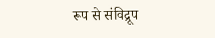रूप से संविद्रूप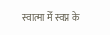स्वात्मा मेँ स्वप्न के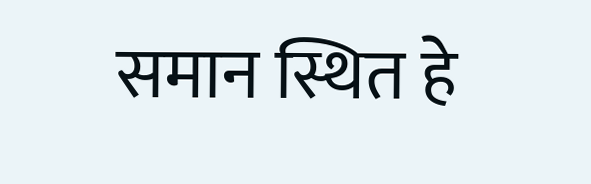समान स्थित हे